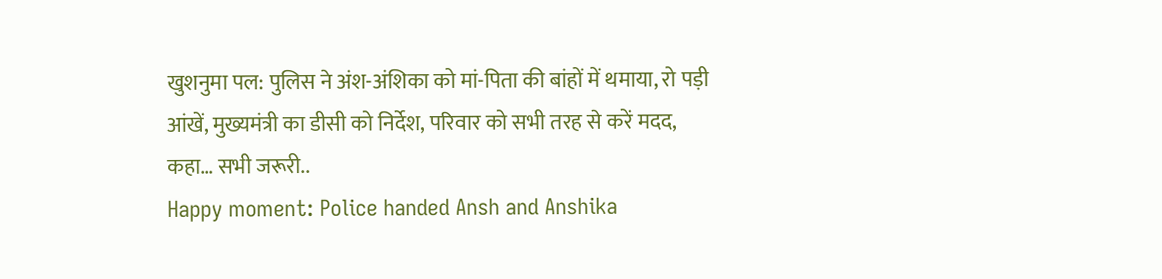खुशनुमा पल: पुलिस ने अंश-अंशिका को मां-पिता की बांहों में थमाया, रो पड़ी आंखें, मुख्यमंत्री का डीसी को निर्देश, परिवार को सभी तरह से करें मदद, कहा… सभी जरूरी..
Happy moment: Police handed Ansh and Anshika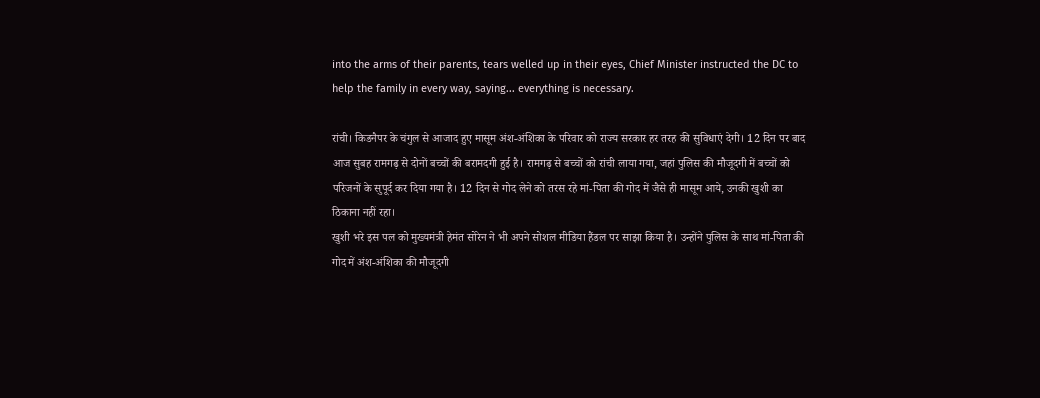into the arms of their parents, tears welled up in their eyes, Chief Minister instructed the DC to help the family in every way, saying... everything is necessary.

रांची। किडनैपर के चंगुल से आजाद हुए मासूम अंश-अंशिका के परिवार को राज्य सरकार हर तरह की सुविधाएं देगी। 12 दिन पर बाद आज सुबह रामगढ़ से दोनों बच्चों की बरामदगी हुई है। रामगढ़ से बच्चों को रांची लाया गया, जहां पुलिस की मौजूदगी में बच्चों को परिजनों के सुपूर्द कर दिया गया है। 12 दिन से गोद लेने को तरस रहे मां-पिता की गोद में जैसे ही मासूम आये, उनकी खुशी का ठिकाना नहीं रहा।
खुशी भरे इस पल को मुख्यमंत्री हेमंत सोरेन ने भी अपने सोशल मीडिया हैंडल पर साझा किया है। उन्होंने पुलिस के साथ मां-पिता की गोद में अंश-अंशिका की मौजूदगी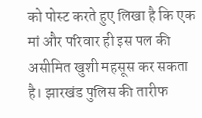को पोस्ट करते हुए लिखा है कि एक मां और परिवार ही इस पल की असीमित खुशी महसूस कर सकता है। झारखंड पुलिस की तारीफ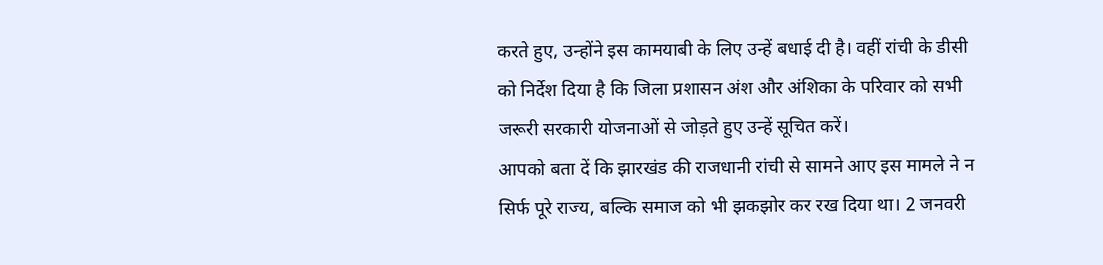करते हुए, उन्होंने इस कामयाबी के लिए उन्हें बधाई दी है। वहीं रांची के डीसी को निर्देश दिया है कि जिला प्रशासन अंश और अंशिका के परिवार को सभी जरूरी सरकारी योजनाओं से जोड़ते हुए उन्हें सूचित करें।
आपको बता दें कि झारखंड की राजधानी रांची से सामने आए इस मामले ने न सिर्फ पूरे राज्य, बल्कि समाज को भी झकझोर कर रख दिया था। 2 जनवरी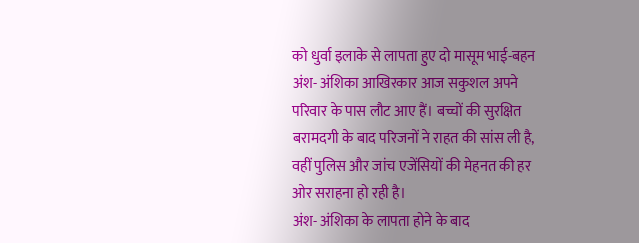को धुर्वा इलाके से लापता हुए दो मासूम भाई-बहन अंश- अंशिका आखिरकार आज सकुशल अपने परिवार के पास लौट आए हैं। बच्चों की सुरक्षित बरामदगी के बाद परिजनों ने राहत की सांस ली है, वहीं पुलिस और जांच एजेंसियों की मेहनत की हर ओर सराहना हो रही है।
अंश- अंशिका के लापता होने के बाद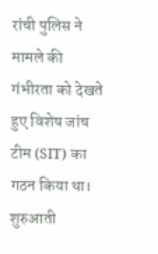रांची पुलिस ने मामले की गंभीरता को देखते हुए विशेष जांच टीम (SIT) का गठन किया था। शुरुआती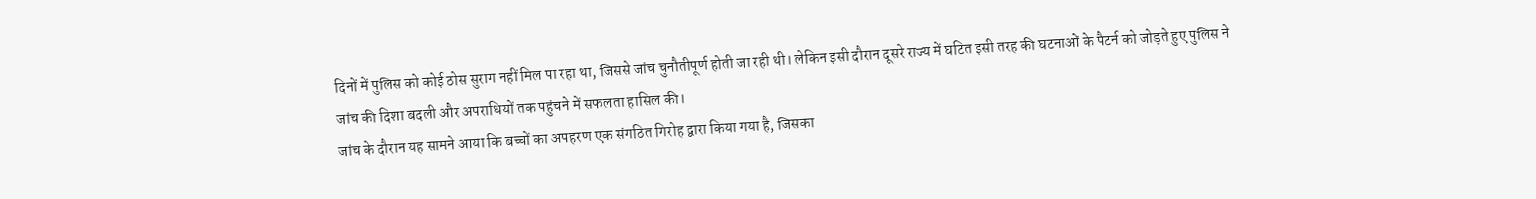दिनों में पुलिस को कोई ठोस सुराग नहीं मिल पा रहा था, जिससे जांच चुनौतीपूर्ण होती जा रही थी। लेकिन इसी दौरान दूसरे राज्य में घटित इसी तरह की घटनाओं के पैटर्न को जोड़ते हुए पुलिस ने जांच की दिशा बदली और अपराधियों तक पहुंचने में सफलता हासिल की।
जांच के दौरान यह सामने आया कि बच्चों का अपहरण एक संगठित गिरोह द्वारा किया गया है, जिसका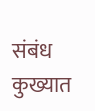संबंध कुख्यात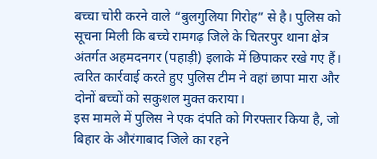बच्चा चोरी करने वाले “बुलगुलिया गिरोह” से है। पुलिस को सूचना मिली कि बच्चे रामगढ़ जिले के चितरपुर थाना क्षेत्र अंतर्गत अहमदनगर (पहाड़ी) इलाके में छिपाकर रखे गए हैं। त्वरित कार्रवाई करते हुए पुलिस टीम ने वहां छापा मारा और दोनों बच्चों को सकुशल मुक्त कराया।
इस मामले में पुलिस ने एक दंपति को गिरफ्तार किया है, जो बिहार के औरंगाबाद जिले का रहने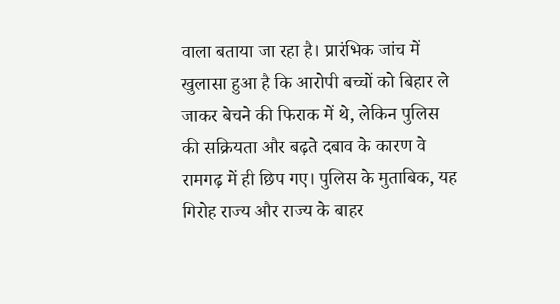वाला बताया जा रहा है। प्रारंभिक जांच में खुलासा हुआ है कि आरोपी बच्चों को बिहार ले जाकर बेचने की फिराक में थे, लेकिन पुलिस की सक्रियता और बढ़ते दबाव के कारण वे रामगढ़ में ही छिप गए। पुलिस के मुताबिक, यह गिरोह राज्य और राज्य के बाहर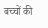बच्चों की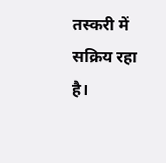तस्करी में सक्रिय रहा है।